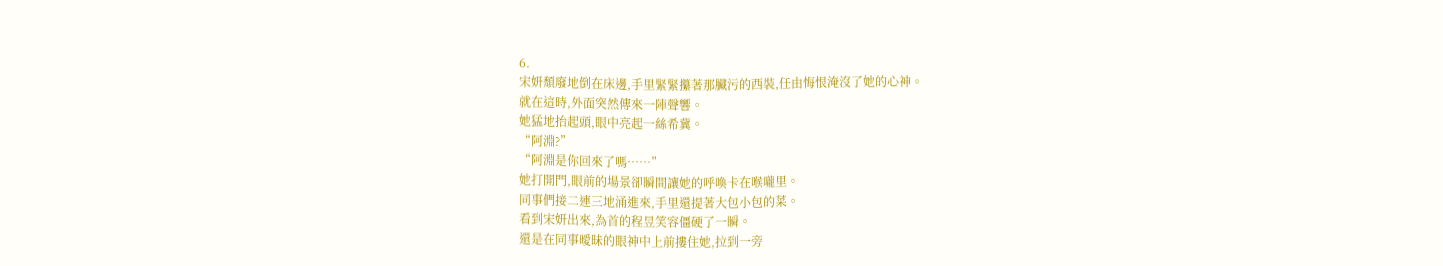6.
宋妍頹廢地倒在床邊,手里緊緊攥著那臟污的西裝,任由悔恨淹沒了她的心神。
就在這時,外面突然傳來一陣聲響。
她猛地抬起頭,眼中亮起一絲希冀。
“阿淵?”
“阿淵是你回來了嗎……”
她打開門,眼前的場景卻瞬間讓她的呼喚卡在喉嚨里。
同事們接二連三地涌進來,手里還提著大包小包的菜。
看到宋妍出來,為首的程昱笑容僵硬了一瞬。
還是在同事曖昧的眼神中上前摟住她,拉到一旁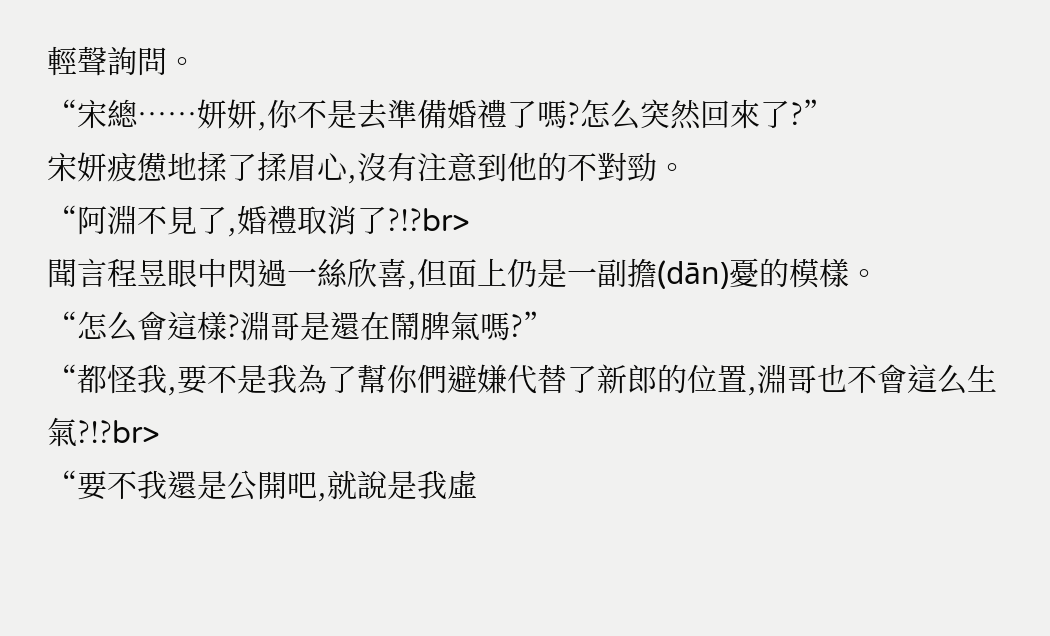輕聲詢問。
“宋總……妍妍,你不是去準備婚禮了嗎?怎么突然回來了?”
宋妍疲憊地揉了揉眉心,沒有注意到他的不對勁。
“阿淵不見了,婚禮取消了?!?br>
聞言程昱眼中閃過一絲欣喜,但面上仍是一副擔(dān)憂的模樣。
“怎么會這樣?淵哥是還在鬧脾氣嗎?”
“都怪我,要不是我為了幫你們避嫌代替了新郎的位置,淵哥也不會這么生氣?!?br>
“要不我還是公開吧,就說是我虛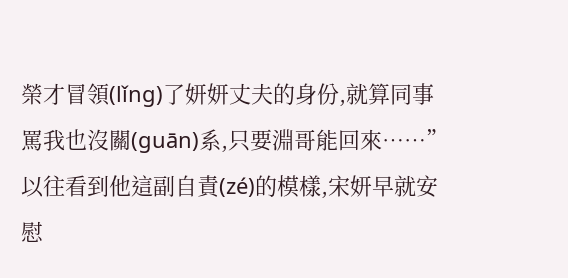榮才冒領(lǐng)了妍妍丈夫的身份,就算同事罵我也沒關(guān)系,只要淵哥能回來……”
以往看到他這副自責(zé)的模樣,宋妍早就安慰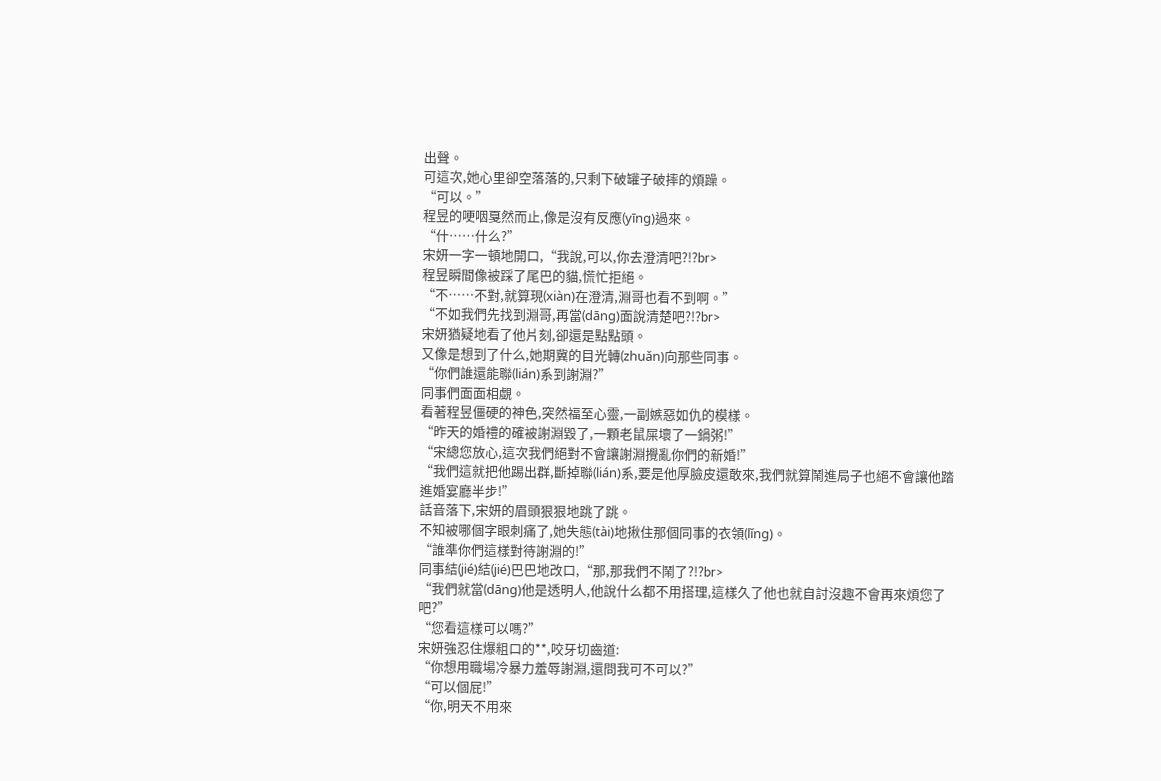出聲。
可這次,她心里卻空落落的,只剩下破罐子破摔的煩躁。
“可以。”
程昱的哽咽戛然而止,像是沒有反應(yīng)過來。
“什……什么?”
宋妍一字一頓地開口,“我說,可以,你去澄清吧?!?br>
程昱瞬間像被踩了尾巴的貓,慌忙拒絕。
“不……不對,就算現(xiàn)在澄清,淵哥也看不到啊。”
“不如我們先找到淵哥,再當(dāng)面說清楚吧?!?br>
宋妍猶疑地看了他片刻,卻還是點點頭。
又像是想到了什么,她期冀的目光轉(zhuǎn)向那些同事。
“你們誰還能聯(lián)系到謝淵?”
同事們面面相覷。
看著程昱僵硬的神色,突然福至心靈,一副嫉惡如仇的模樣。
“昨天的婚禮的確被謝淵毀了,一顆老鼠屎壞了一鍋粥!”
“宋總您放心,這次我們絕對不會讓謝淵攪亂你們的新婚!”
“我們這就把他踢出群,斷掉聯(lián)系,要是他厚臉皮還敢來,我們就算鬧進局子也絕不會讓他踏進婚宴廳半步!”
話音落下,宋妍的眉頭狠狠地跳了跳。
不知被哪個字眼刺痛了,她失態(tài)地揪住那個同事的衣領(lǐng)。
“誰準你們這樣對待謝淵的!”
同事結(jié)結(jié)巴巴地改口,“那,那我們不鬧了?!?br>
“我們就當(dāng)他是透明人,他說什么都不用搭理,這樣久了他也就自討沒趣不會再來煩您了吧?”
“您看這樣可以嗎?”
宋妍強忍住爆粗口的**,咬牙切齒道:
“你想用職場冷暴力羞辱謝淵,還問我可不可以?”
“可以個屁!”
“你,明天不用來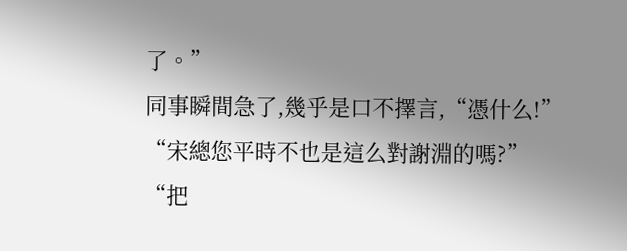了。”
同事瞬間急了,幾乎是口不擇言,“憑什么!”
“宋總您平時不也是這么對謝淵的嗎?”
“把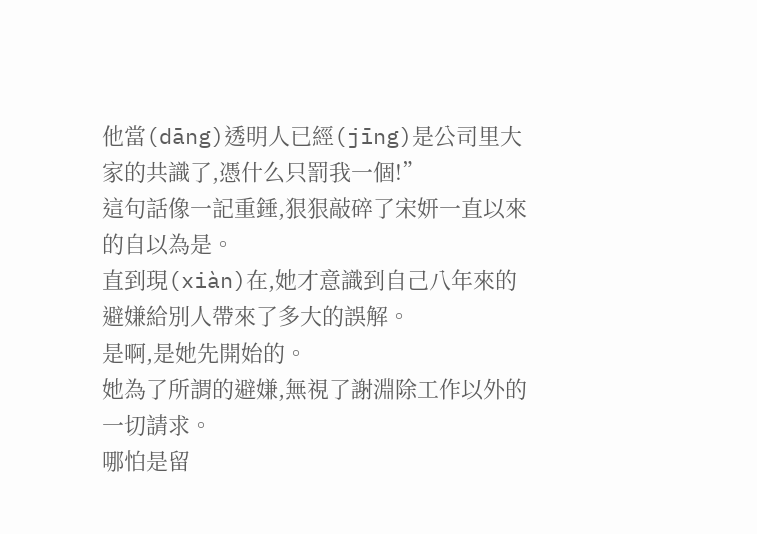他當(dāng)透明人已經(jīng)是公司里大家的共識了,憑什么只罰我一個!”
這句話像一記重錘,狠狠敲碎了宋妍一直以來的自以為是。
直到現(xiàn)在,她才意識到自己八年來的避嫌給別人帶來了多大的誤解。
是啊,是她先開始的。
她為了所謂的避嫌,無視了謝淵除工作以外的一切請求。
哪怕是留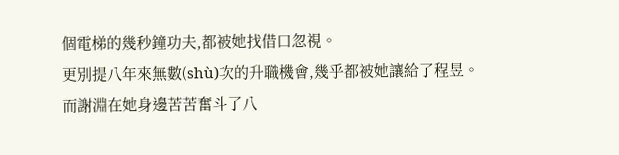個電梯的幾秒鐘功夫,都被她找借口忽視。
更別提八年來無數(shù)次的升職機會,幾乎都被她讓給了程昱。
而謝淵在她身邊苦苦奮斗了八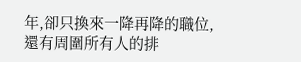年,卻只換來一降再降的職位,還有周圍所有人的排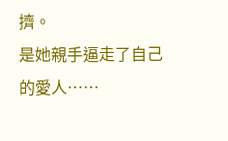擠。
是她親手逼走了自己的愛人……